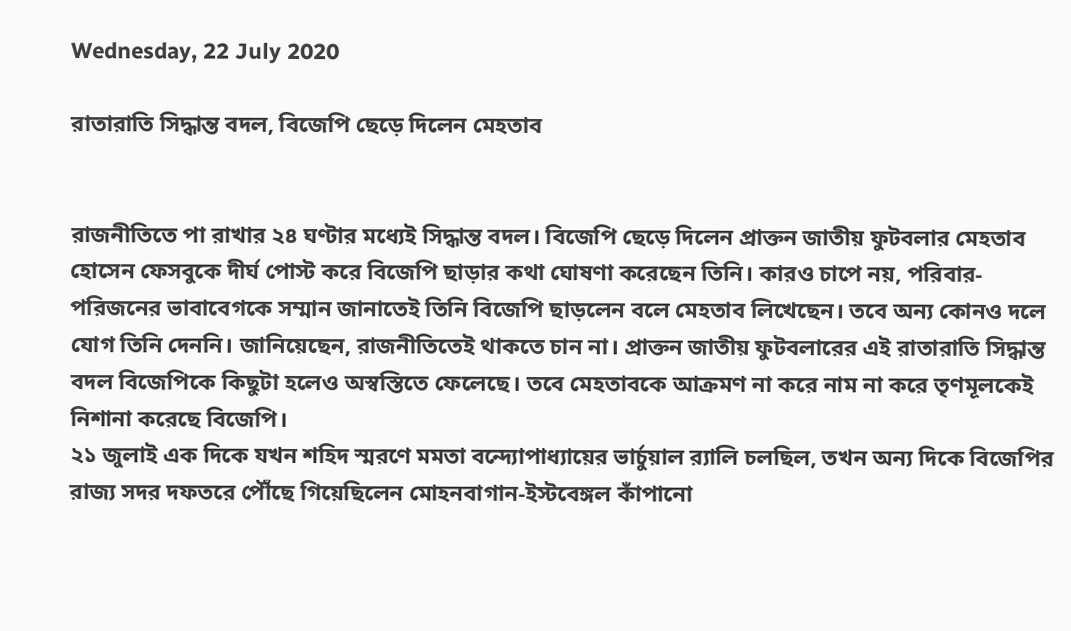Wednesday, 22 July 2020

রাতারাতি সিদ্ধান্ত বদল, বিজেপি ছেড়ে দিলেন মেহতাব


রাজনীতিতে পা রাখার ২৪ ঘণ্টার মধ্যেই সিদ্ধান্ত বদল। বিজেপি ছেড়ে দিলেন প্রাক্তন জাতীয় ফুটবলার মেহতাব হোসেন ফেসবুকে দীর্ঘ পোস্ট করে বিজেপি ছাড়ার কথা ঘোষণা করেছেন তিনি। কারও চাপে নয়, পরিবার-পরিজনের ভাবাবেগকে সম্মান জানাতেই তিনি বিজেপি ছাড়লেন বলে মেহতাব লিখেছেন। তবে অন্য কোনও দলে যোগ তিনি দেননি। জানিয়েছেন, রাজনীতিতেই থাকতে চান না। প্রাক্তন জাতীয় ফুটবলারের এই রাতারাতি সিদ্ধান্ত বদল বিজেপিকে কিছুটা হলেও অস্বস্তিতে ফেলেছে। তবে মেহতাবকে আক্রমণ না করে নাম না করে তৃণমূলকেই নিশানা করেছে বিজেপি।
২১ জুলাই এক দিকে যখন শহিদ স্মরণে মমতা বন্দ্যোপাধ্যায়ের ভার্চুয়াল র‌্যালি চলছিল, তখন অন্য দিকে বিজেপির রাজ্য সদর দফতরে পৌঁছে গিয়েছিলেন মোহনবাগান-ইস্টবেঙ্গল কাঁপানো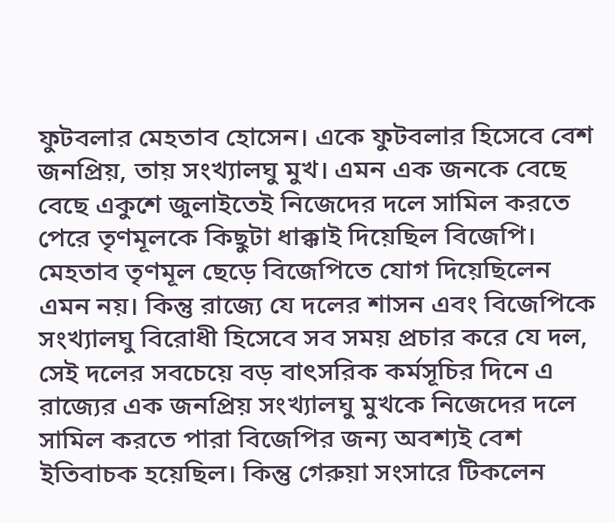ফুটবলার মেহতাব হোসেন। একে ফুটবলার হিসেবে বেশ জনপ্রিয়, তায় সংখ্যালঘু মুখ। এমন এক জনকে বেছে বেছে একুশে জুলাইতেই নিজেদের দলে সামিল করতে পেরে তৃণমূলকে কিছুটা ধাক্কাই দিয়েছিল বিজেপি। মেহতাব তৃণমূল ছেড়ে বিজেপিতে যোগ দিয়েছিলেন এমন নয়। কিন্তু রাজ্যে যে দলের শাসন এবং বিজেপিকে সংখ্যালঘু বিরোধী হিসেবে সব সময় প্রচার করে যে দল, সেই দলের সবচেয়ে বড় বাৎসরিক কর্মসূচির দিনে এ রাজ্যের এক জনপ্রিয় সংখ্যালঘু মুখকে নিজেদের দলে সামিল করতে পারা বিজেপির জন্য অবশ্যই বেশ ইতিবাচক হয়েছিল। কিন্তু গেরুয়া সংসারে টিকলেন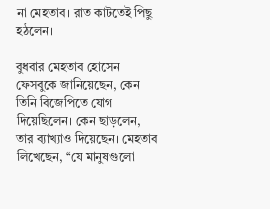না মেহতাব। রাত কাটতেই পিছু হঠলেন।

বুধবার মেহতাব হোসেন ফেসবুকে জানিয়েছেন, কেন তিনি বিজেপিতে যোগ দিয়েছিলেন। কেন ছাড়লেন, তার ব্যাখ্যাও দিয়েছেন। মেহতাব লিখেছেন, ‘‘যে মানুষগুলো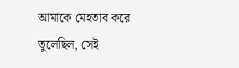আমাকে মেহতাব করে তুলেছিল, সেই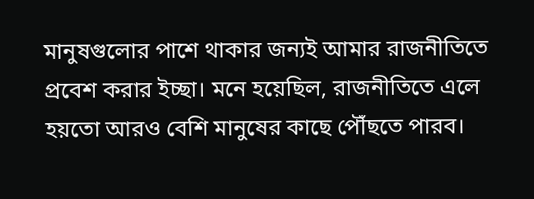মানুষগুলোর পাশে থাকার জন্যই আমার রাজনীতিতে প্রবেশ করার ইচ্ছা। মনে হয়েছিল, রাজনীতিতে এলে হয়তো আরও বেশি মানুষের কাছে পৌঁছতে পারব।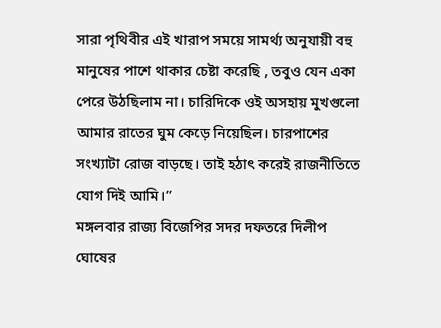সারা পৃথিবীর এই খারাপ সময়ে সামর্থ্য অনুযায়ী বহু মানুষের পাশে থাকার চেষ্টা করেছি , তবুও যেন একা পেরে উঠছিলাম না। চারিদিকে ওই অসহায় মুখগুলো আমার রাতের ঘুম কেড়ে নিয়েছিল। চারপাশের সংখ্যাটা রোজ বাড়ছে। তাই হঠাৎ করেই রাজনীতিতে যোগ দিই আমি।’’
মঙ্গলবার রাজ্য বিজেপির সদর দফতরে দিলীপ ঘোষের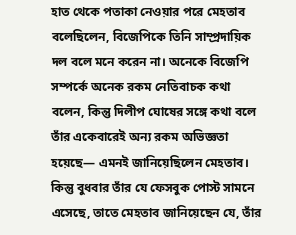হাত থেকে পতাকা নেওয়ার পরে মেহতাব বলেছিলেন, বিজেপিকে তিনি সাম্প্রদায়িক দল বলে মনে করেন না। অনেকে বিজেপি সম্পর্কে অনেক রকম নেতিবাচক কথা বলেন, কিন্তু দিলীপ ঘোষের সঙ্গে কথা বলে তাঁর একেবারেই অন্য রকম অভিজ্ঞতা হয়েছে— এমনই জানিয়েছিলেন মেহতাব। কিন্তু বুধবার তাঁর যে ফেসবুক পোস্ট সামনে এসেছে, তাতে মেহতাব জানিয়েছেন যে, তাঁর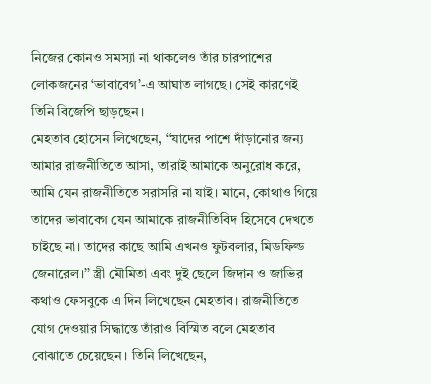নিজের কোনও সমস্যা না থাকলেও তাঁর চারপাশের লোকজনের ‘ভাবাবেগ’-এ আঘাত লাগছে। সেই কারণেই তিনি বিজেপি ছাড়ছেন।
মেহতাব হোসেন লিখেছেন, ‘‘যাদের পাশে দাঁড়ানোর জন্য আমার রাজনীতিতে আসা, তারাই আমাকে অনুরোধ করে, আমি যেন রাজনীতিতে সরাসরি না যাই। মানে, কোথাও গিয়ে তাদের ভাবাবেগ যেন আমাকে রাজনীতিবিদ হিসেবে দেখতে চাইছে না। তাদের কাছে আমি এখনও ফুটবলার, মিডফিল্ড জেনারেল।’’ স্ত্রী মৌমিতা এবং দুই ছেলে জিদান ও জাভির কথাও ফেসবুকে এ দিন লিখেছেন মেহতাব। রাজনীতিতে যোগ দেওয়ার সিদ্ধান্তে তাঁরাও বিস্মিত বলে মেহতাব বোঝাতে চেয়েছেন। তিনি লিখেছেন,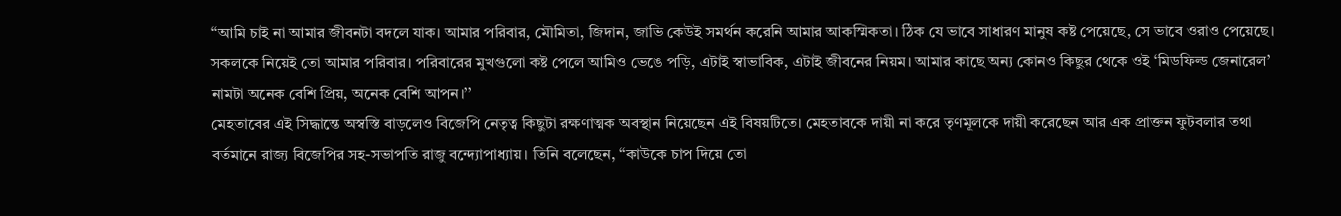‘‘আমি চাই না আমার জীবনটা বদলে যাক। আমার পরিবার, মৌমিতা, জিদান, জাভি কেউই সমর্থন করেনি আমার আকস্মিকতা। ঠিক যে ভাবে সাধারণ মানুষ কষ্ট পেয়েছে, সে ভাবে ওরাও পেয়েছে। সকলকে নিয়েই তো আমার পরিবার। পরিবারের মুখগুলো কষ্ট পেলে আমিও ভেঙে পড়ি, এটাই স্বাভাবিক, এটাই জীবনের নিয়ম। আমার কাছে অন্য কোনও কিছুর থেকে ওই ‘মিডফিল্ড জেনারেল’ নামটা অনেক বেশি প্রিয়, অনেক বেশি আপন।’’
মেহতাবের এই সিদ্ধান্তে অস্বস্তি বাড়লেও বিজেপি নেতৃত্ব কিছুটা রক্ষণাত্মক অবস্থান নিয়েছেন এই বিষয়টিতে। মেহতাবকে দায়ী না করে তৃণমূলকে দায়ী করেছেন আর এক প্রাক্তন ফুটবলার তথা বর্তমানে রাজ্য বিজেপির সহ-সভাপতি রাজু বন্দ্যোপাধ্যায়। তিনি বলেছেন, ‘‘কাউকে চাপ দিয়ে তো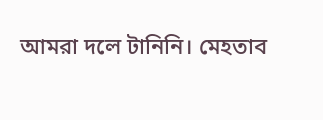আমরা দলে টানিনি। মেহতাব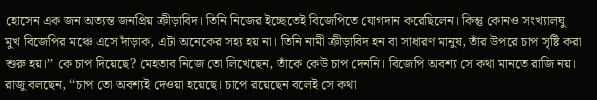হোসেন এক জন অত্যন্ত জনপ্রিয় ক্রীড়াবিদ। তিনি নিজের ইচ্ছেতেই বিজেপিতে যোগদান করেছিলেন। কিন্তু কোনও সংখ্যালঘু মুখ বিজেপির মঞ্চে এসে দাঁড়াক, এটা অনেকের সহ্য হয় না। তিনি নামী ক্রীড়াবিদ হন বা সাধারণ মানুষ, তাঁর উপরে চাপ সৃষ্টি করা শুরু হয়।’’ কে চাপ দিয়েছে? মেহতাব নিজে তো লিখেছেন, তাঁকে কেউ চাপ দেননি। বিজেপি অবশ্য সে কথা মানতে রাজি নয়। রাজু বলছেন, ‘‘চাপ তো অবশ্যই দেওয়া হয়েছে। চাপে রয়েছেন বলেই সে কথা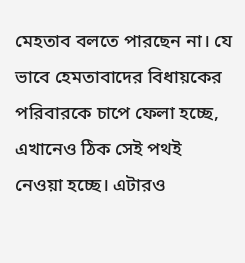মেহতাব বলতে পারছেন না। যে ভাবে হেমতাবাদের বিধায়কের পরিবারকে চাপে ফেলা হচ্ছে, এখানেও ঠিক সেই পথই নেওয়া হচ্ছে। এটারও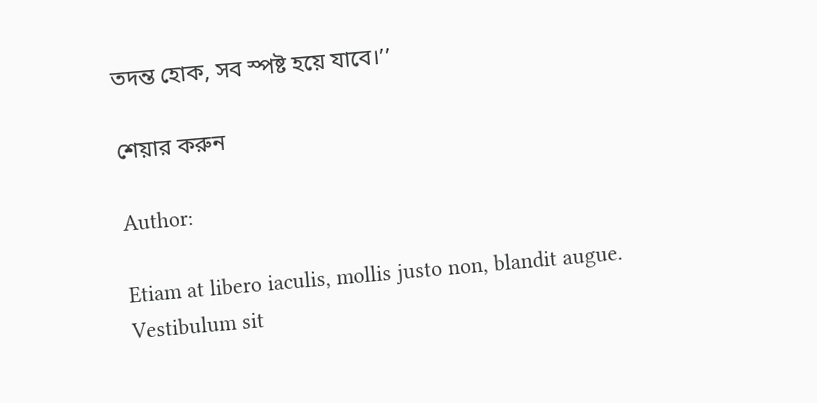তদন্ত হোক, সব স্পষ্ট হয়ে যাবে।’’

শেয়ার করুন

Author:

Etiam at libero iaculis, mollis justo non, blandit augue. Vestibulum sit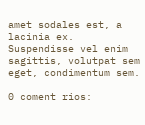amet sodales est, a lacinia ex. Suspendisse vel enim sagittis, volutpat sem eget, condimentum sem.

0 coment rios: